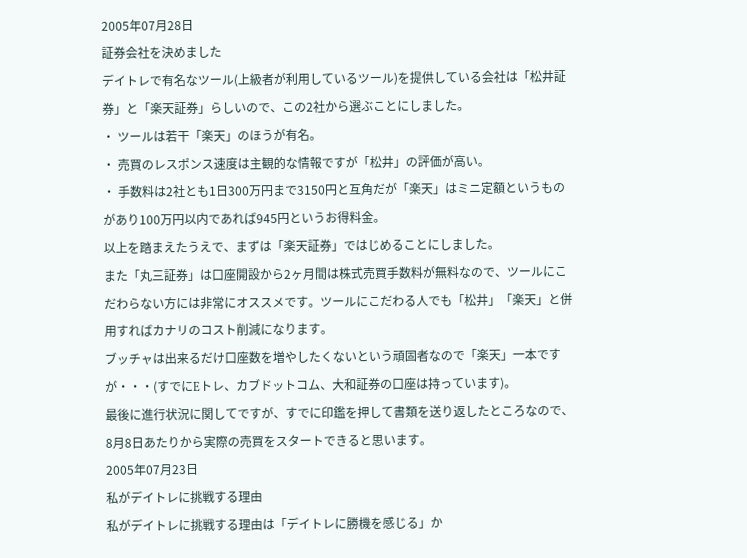2005年07月28日
証券会社を決めました
デイトレで有名なツール(上級者が利用しているツール)を提供している会社は「松井証券」と「楽天証券」らしいので、この2社から選ぶことにしました。
・ ツールは若干「楽天」のほうが有名。
・ 売買のレスポンス速度は主観的な情報ですが「松井」の評価が高い。
・ 手数料は2社とも1日300万円まで3150円と互角だが「楽天」はミニ定額というものがあり100万円以内であれば945円というお得料金。
以上を踏まえたうえで、まずは「楽天証券」ではじめることにしました。
また「丸三証券」は口座開設から2ヶ月間は株式売買手数料が無料なので、ツールにこだわらない方には非常にオススメです。ツールにこだわる人でも「松井」「楽天」と併用すればカナリのコスト削減になります。
ブッチャは出来るだけ口座数を増やしたくないという頑固者なので「楽天」一本ですが・・・(すでにEトレ、カブドットコム、大和証券の口座は持っています)。
最後に進行状況に関してですが、すでに印鑑を押して書類を送り返したところなので、8月8日あたりから実際の売買をスタートできると思います。
2005年07月23日
私がデイトレに挑戦する理由
私がデイトレに挑戦する理由は「デイトレに勝機を感じる」か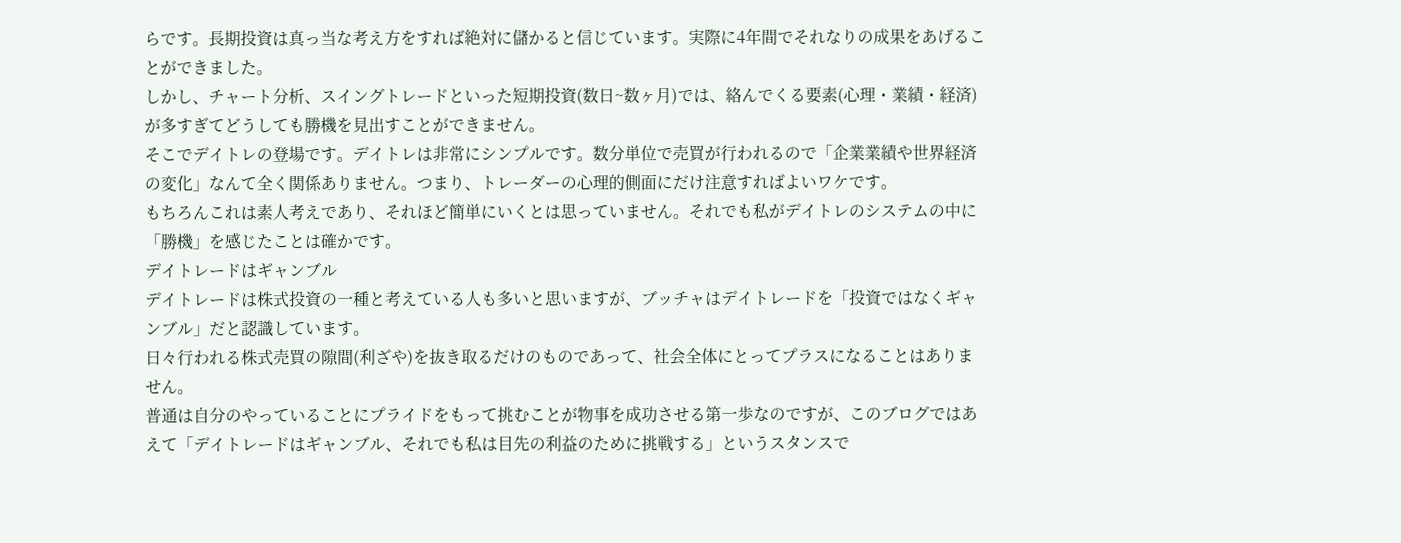らです。長期投資は真っ当な考え方をすれば絶対に儲かると信じています。実際に4年間でそれなりの成果をあげることができました。
しかし、チャート分析、スイングトレードといった短期投資(数日~数ヶ月)では、絡んでくる要素(心理・業績・経済)が多すぎてどうしても勝機を見出すことができません。
そこでデイトレの登場です。デイトレは非常にシンプルです。数分単位で売買が行われるので「企業業績や世界経済の変化」なんて全く関係ありません。つまり、トレーダーの心理的側面にだけ注意すればよいワケです。
もちろんこれは素人考えであり、それほど簡単にいくとは思っていません。それでも私がデイトレのシステムの中に「勝機」を感じたことは確かです。
デイトレードはギャンブル
デイトレードは株式投資の一種と考えている人も多いと思いますが、ブッチャはデイトレードを「投資ではなくギャンブル」だと認識しています。
日々行われる株式売買の隙間(利ざや)を抜き取るだけのものであって、社会全体にとってプラスになることはありません。
普通は自分のやっていることにプライドをもって挑むことが物事を成功させる第一歩なのですが、このブログではあえて「デイトレードはギャンブル、それでも私は目先の利益のために挑戦する」というスタンスで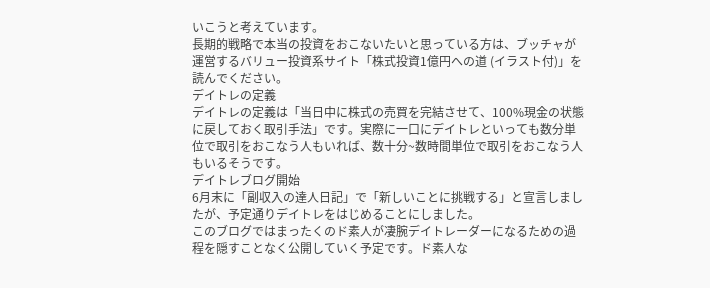いこうと考えています。
長期的戦略で本当の投資をおこないたいと思っている方は、ブッチャが運営するバリュー投資系サイト「株式投資1億円への道 (イラスト付)」を読んでください。
デイトレの定義
デイトレの定義は「当日中に株式の売買を完結させて、100%現金の状態に戻しておく取引手法」です。実際に一口にデイトレといっても数分単位で取引をおこなう人もいれば、数十分~数時間単位で取引をおこなう人もいるそうです。
デイトレブログ開始
6月末に「副収入の達人日記」で「新しいことに挑戦する」と宣言しましたが、予定通りデイトレをはじめることにしました。
このブログではまったくのド素人が凄腕デイトレーダーになるための過程を隠すことなく公開していく予定です。ド素人な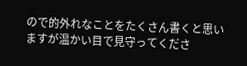ので的外れなことをたくさん書くと思いますが温かい目で見守ってくださ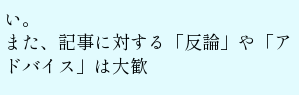い。
また、記事に対する「反論」や「アドバイス」は大歓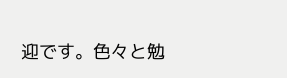迎です。色々と勉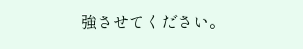強させてください。